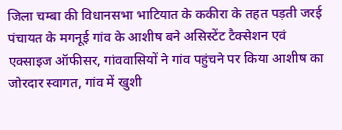जिला चम्बा की विधानसभा भाटियात के ककीरा के तहत पड़ती जरई पंचायत के मगनूई गांव के आशीष बने असिस्टेंट टैक्सेशन एवं एक्साइज ऑफीसर, गांववासियों ने गांव पहुंचने पर किया आशीष का जोरदार स्वागत, गांव में खुशी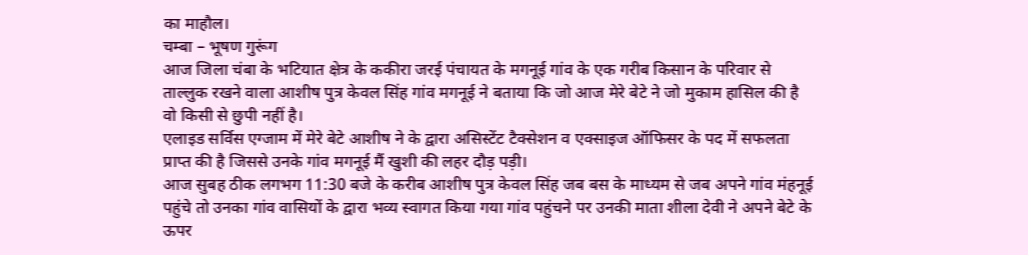का माहौल।
चम्बा – भूषण गुरूंग
आज जिला चंबा के भटियात क्षेत्र के ककीरा जरई पंचायत के मगनूई गांव के एक गरीब किसान के परिवार से ताल्लुक रखने वाला आशीष पुत्र केवल सिंह गांव मगनूई ने बताया कि जो आज मेरे बेटे ने जो मुकाम हासिल की है वो किसी से छुपी नहीं है।
एलाइड सर्विस एग्जाम में मेरे बेटे आशीष ने के द्वारा असिस्टेंट टैक्सेशन व एक्साइज ऑफिसर के पद में सफलता प्राप्त की है जिससे उनके गांव मगनूई मैं खुशी की लहर दौड़ पड़ी।
आज सुबह ठीक लगभग 11:30 बजे के करीब आशीष पुत्र केवल सिंह जब बस के माध्यम से जब अपने गांव मंहनूई पहुंचे तो उनका गांव वासियों के द्वारा भव्य स्वागत किया गया गांव पहुंचने पर उनकी माता शीला देवी ने अपने बेटे के ऊपर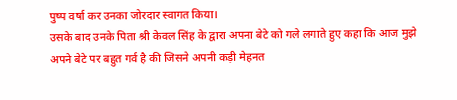पुष्प वर्षा कर उनका जोरदार स्वागत किया।
उसके बाद उनके पिता श्री केवल सिंह के द्वारा अपना बेटे को गले लगाते हुए कहा कि आज मुझे अपने बेटे पर बहुत गर्व है की जिसने अपनी कड़ी मेहनत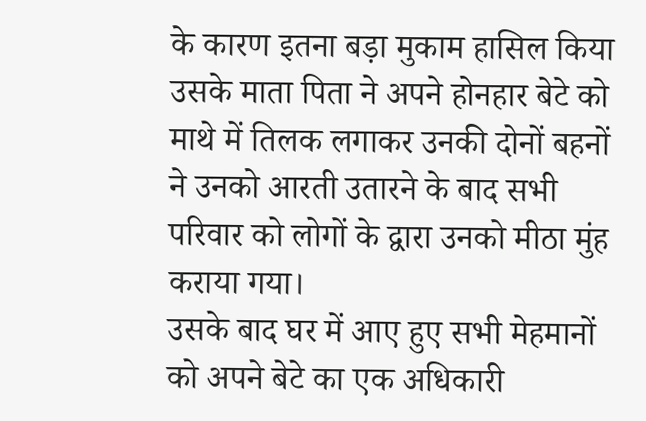के कारण इतना बड़ा मुकाम हासिल किया उसके माता पिता ने अपने होनहार बेटे को माथे में तिलक लगाकर उनकी दोनों बहनों ने उनको आरती उतारने के बाद सभी परिवार को लोगों के द्वारा उनको मीठा मुंह कराया गया।
उसके बाद घर में आए हुए सभी मेहमानों को अपने बेटे का एक अधिकारी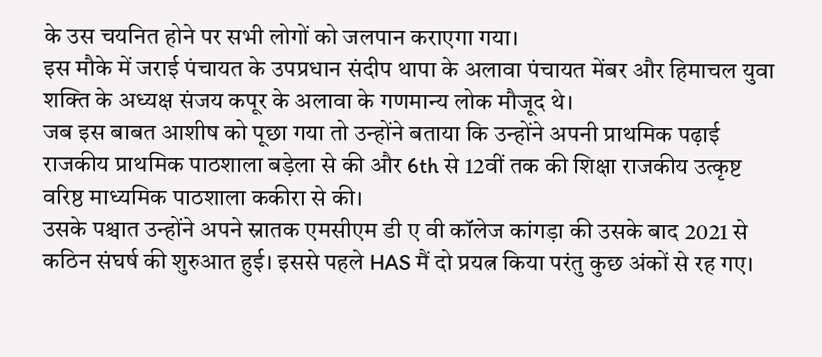के उस चयनित होने पर सभी लोगों को जलपान कराएगा गया।
इस मौके में जराई पंचायत के उपप्रधान संदीप थापा के अलावा पंचायत मेंबर और हिमाचल युवा शक्ति के अध्यक्ष संजय कपूर के अलावा के गणमान्य लोक मौजूद थे।
जब इस बाबत आशीष को पूछा गया तो उन्होंने बताया कि उन्होंने अपनी प्राथमिक पढ़ाई राजकीय प्राथमिक पाठशाला बड़ेला से की और 6th से 12वीं तक की शिक्षा राजकीय उत्कृष्ट वरिष्ठ माध्यमिक पाठशाला ककीरा से की।
उसके पश्चात उन्होंने अपने स्नातक एमसीएम डी ए वी कॉलेज कांगड़ा की उसके बाद 2021 से कठिन संघर्ष की शुरुआत हुई। इससे पहले HAS मैं दो प्रयत्न किया परंतु कुछ अंकों से रह गए।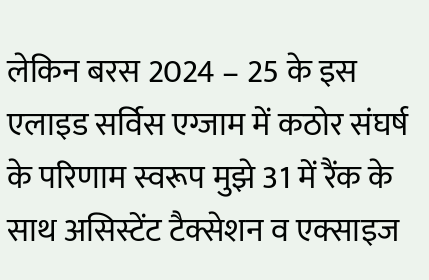लेकिन बरस 2024 – 25 के इस एलाइड सर्विस एग्जाम में कठोर संघर्ष के परिणाम स्वरूप मुझे 31 में रैंक के साथ असिस्टेंट टैक्सेशन व एक्साइज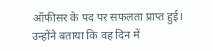ऑफीसर के पद पर सफलता प्राप्त हुई।
उन्होंने बताया कि वह दिन में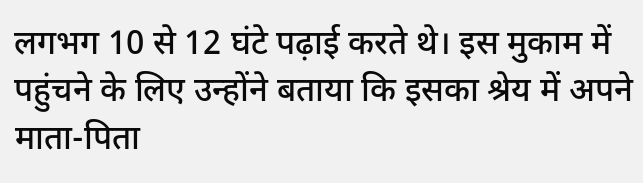लगभग 10 से 12 घंटे पढ़ाई करते थे। इस मुकाम में पहुंचने के लिए उन्होंने बताया कि इसका श्रेय में अपने माता-पिता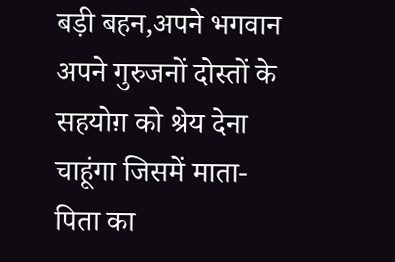बड़ी बहन,अपने भगवान अपने गुरुजनों दोस्तों के सहयोग़ को श्रेय देना चाहूंगा जिसमें माता-पिता का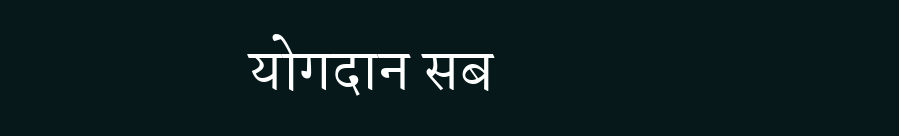योगदान सब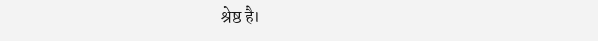श्रेष्ठ है।